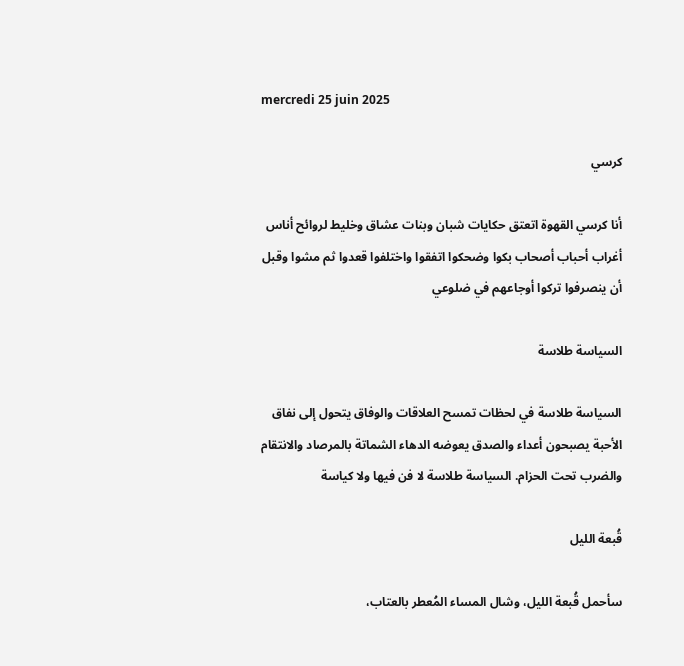mercredi 25 juin 2025

كرسي

أنا كرسي القهوة اتعتق حكايات شبان وبنات عشاق وخليط لروائح أناس أغراب أحباب أصحاب بكوا وضحكوا اتفقوا واختلفوا قعدوا ثم مشوا وقبل أن ينصرفوا تركوا أوجاعهم في ضلوعي

السياسة طلاسة

السياسة طلاسة في لحظات تمسح العلاقات والوفاق يتحول إلى نفاق الأحبة يصبحون أعداء والصدق يعوضه الدهاء الشماتة بالمرصاد والانتقام والضرب تحت الحزام. السياسة طلاسة لا فن فيها ولا كياسة

قُبعة الليل

سأحمل قُبعة الليل، وشال المساء المُعطر بالعتاب،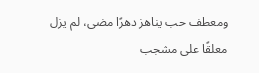ومعطف حب يناهز دهرًا مضى، لم يزل معلقًا على مشجب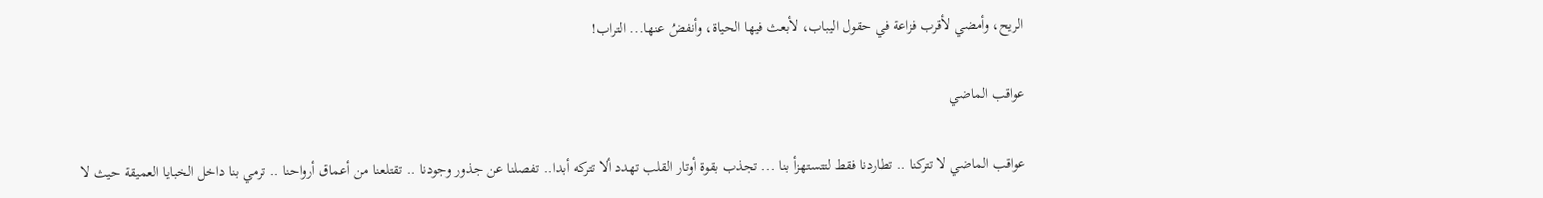الريح، وأمضي لأقرب فزاعة في حقول اليباب، لأبعث فيها الحياة، وأنفضُ عنها... التراب!

عواقب الماضي

عواقب الماضي لا تتركنا .. تطاردنا فقط لتتستهزأ بنا ... تجذب بقوة أوتار القلب تهدد ألا تتركه أبدا.. تفصلنا عن جذور وجودنا .. تقتلعنا من أعماق أرواحنا .. ترمي بنا داخل الخبايا العميقة حيث لا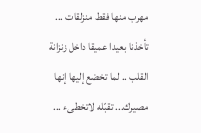مهرب منها فقط منزلقات ... تأخذنا بعيدا عميقا داخل زنزانة القلب .. لما تخضع إليها إنها مصيرك... تقبّله لاتخطىء ...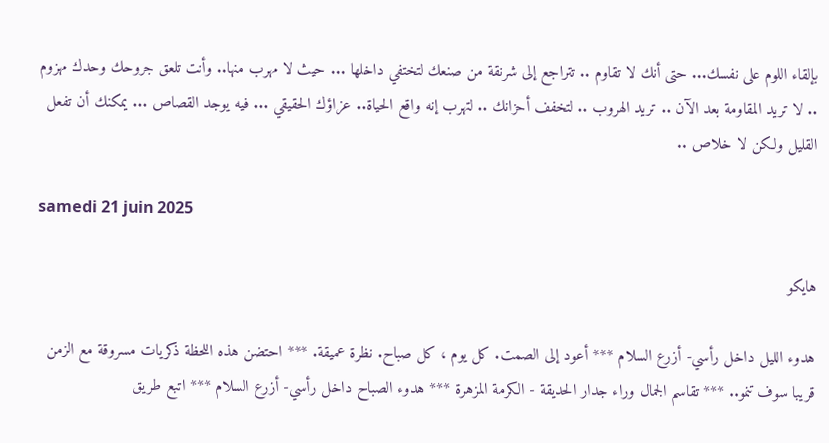بإلقاء اللوم على نفسك... حتى أنك لا تقاوم .. تتراجع إلى شرنقة من صنعك لتختفي داخلها ... حيث لا مهرب منها.. وأنت تلعق جروحك وحدك مهزوم .. لا تريد المقاومة بعد الآن .. تريد الهروب .. لتخفف أحزانك .. لتهرب إنه واقع الحياة.. عزاؤك الحقيقي ... فيه يوجد القصاص ... يمكنك أن تفعل القليل ولكن لا خلاص ..

samedi 21 juin 2025

هايكو

هدوء الليل داخل رأسي- أزرع السلام *** أعود إلى الصمت. كل يوم ، كل صباح. نظرة عميقة. *** احتضن هذه اللحظة ذكريات مسروقة مع الزمن قريبا سوف تنمو.. *** تقاسم الجمال وراء جدار الحديقة - الكرمة المزهرة *** هدوء الصباح داخل رأسي- أزرع السلام *** اتبع طريق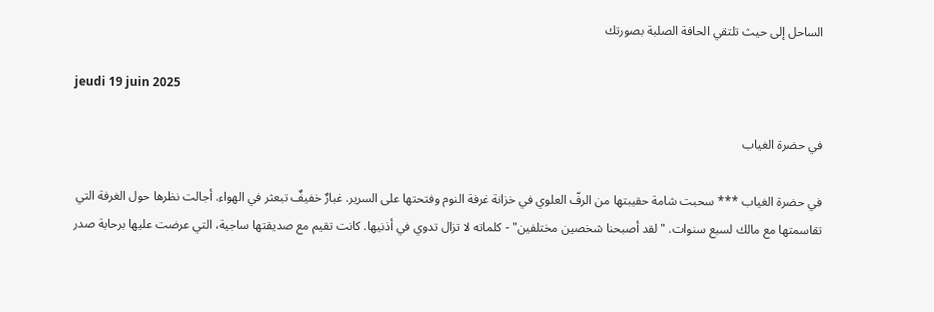الساحل إلى حيث تلتقي الحافة الصلبة بصورتك

jeudi 19 juin 2025

في حضرة الغياب

في حضرة الغياب *** سحبت شامة حقيبتها من الرفّ العلوي في خزانة غرفة النوم وفتحتها على السرير. غبارٌ خفيفٌ تبعثر في الهواء. أجالت نظرها حول الغرفة التي تقاسمتها مع مالك لسبع سنوات. "لقد أصبحنا شخصين مختلفين" - كلماته لا تزال تدوي في أذنيها. كانت تقيم مع صديقتها ساجية، التي عرضت عليها برحابة صدر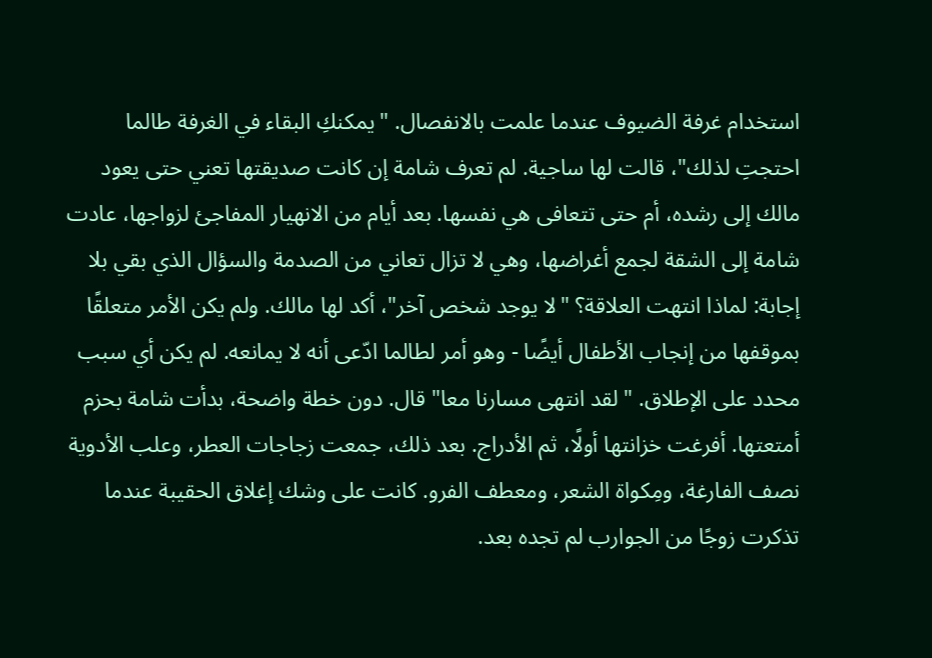استخدام غرفة الضيوف عندما علمت بالانفصال. "يمكنكِ البقاء في الغرفة طالما احتجتِ لذلك"، قالت لها ساجية. لم تعرف شامة إن كانت صديقتها تعني حتى يعود مالك إلى رشده، أم حتى تتعافى هي نفسها. بعد أيام من الانهيار المفاجئ لزواجها، عادت شامة إلى الشقة لجمع أغراضها، وهي لا تزال تعاني من الصدمة والسؤال الذي بقي بلا إجابة: لماذا انتهت العلاقة؟ "لا يوجد شخص آخر"، أكد لها مالك. ولم يكن الأمر متعلقًا بموقفها من إنجاب الأطفال أيضًا - وهو أمر لطالما ادّعى أنه لا يمانعه. لم يكن أي سبب محدد على الإطلاق. "لقد انتهى مسارنا معا" قال. دون خطة واضحة، بدأت شامة بحزم أمتعتها. أفرغت خزانتها أولًا، ثم الأدراج. بعد ذلك، جمعت زجاجات العطر، وعلب الأدوية نصف الفارغة، ومِكواة الشعر، ومعطف الفرو. كانت على وشك إغلاق الحقيبة عندما تذكرت زوجًا من الجوارب لم تجده بعد.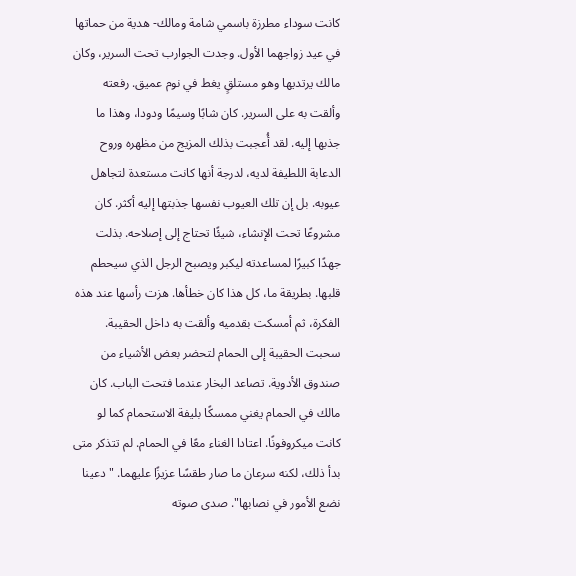كانت سوداء مطرزة باسمي شامة ومالك- هدية من حماتها في عيد زواجهما الأول. وجدت الجوارب تحت السرير، وكان مالك يرتديها وهو مستلقٍ يغط في نوم عميق. رفعته وألقت به على السرير. كان شابًا وسيمًا ودودا، وهذا ما جذبها إليه. لقد أُعجبت بذلك المزيج من مظهره وروح الدعابة اللطيفة لديه، لدرجة أنها كانت مستعدة لتجاهل عيوبه. بل إن تلك العيوب نفسها جذبتها إليه أكثر. كان مشروعًا تحت الإنشاء، شيئًا تحتاج إلى إصلاحه. بذلت جهدًا كبيرًا لمساعدته ليكبر ويصبح الرجل الذي سيحطم قلبها. بطريقة ما، كل هذا كان خطأها. هزت رأسها عند هذه الفكرة، ثم أمسكت بقدميه وألقت به داخل الحقيبة. سحبت الحقيبة إلى الحمام لتحضر بعض الأشياء من صندوق الأدوية. تصاعد البخار عندما فتحت الباب. كان مالك في الحمام يغني ممسكًا بليفة الاستحمام كما لو كانت ميكروفونًا. اعتادا الغناء معًا في الحمام. لم تتذكر متى بدأ ذلك، لكنه سرعان ما صار طقسًا عزيزًا عليهما. "دعينا نضع الأمور في نصابها". صدى صوته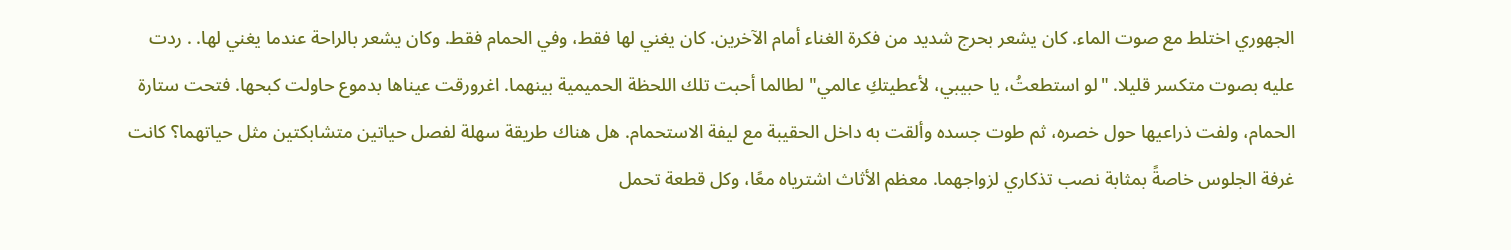الجهوري اختلط مع صوت الماء. كان يشعر بحرج شديد من فكرة الغناء أمام الآخرين. كان يغني لها فقط، وفي الحمام فقط. وكان يشعر بالراحة عندما يغني لها. . ردت عليه بصوت متكسر قليلا. "لو استطعتُ، يا حبيبي، لأعطيتكِ عالمي" لطالما أحبت تلك اللحظة الحميمية بينهما. اغرورقت عيناها بدموع حاولت كبحها. فتحت ستارة الحمام، ولفت ذراعيها حول خصره، ثم طوت جسده وألقت به داخل الحقيبة مع ليفة الاستحمام. هل هناك طريقة سهلة لفصل حياتين متشابكتين مثل حياتهما؟ كانت غرفة الجلوس خاصةً بمثابة نصب تذكاري لزواجهما. معظم الأثاث اشترياه معًا، وكل قطعة تحمل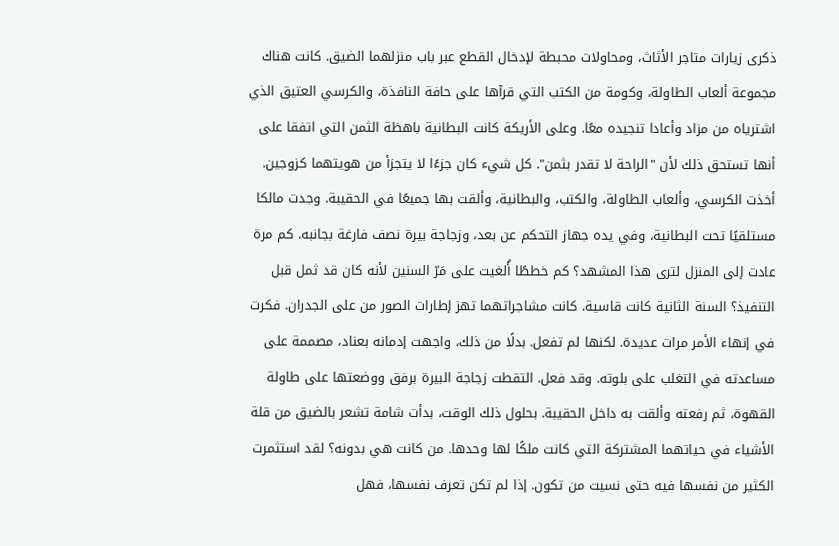ذكرى زيارات متاجر الأثاث، ومحاولات محبطة لإدخال القطع عبر باب منزلهما الضيق. كانت هناك مجموعة ألعاب الطاولة، وكومة من الكتب التي قرآها على حافة النافذة، والكرسي العتيق الذي اشترياه من مزاد وأعادا تنجيده معًا. وعلى الأريكة كانت البطانية باهظة الثمن التي اتفقا على أنها تستحق ذلك لأن "الراحة لا تقدر بثمن". كل شيء كان جزءًا لا يتجزأ من هويتهما كزوجين. أخذت الكرسي، وألعاب الطاولة، والكتب، والبطانية، وألقت بها جميعًا في الحقيبة. وجدت مالكا مستلقيًا تحت البطانية، وفي يده جهاز التحكم عن بعد، وزجاجة بيرة نصف فارغة بجانبه. كم مرة عادت إلى المنزل لترى هذا المشهد؟ كم خططًا أُلغيت على مَرّ السنين لأنه كان قد ثمل قبل التنفيذ؟ السنة الثانية كانت قاسية. كانت مشاجراتهما تهز إطارات الصور من على الجدران. فكرت في إنهاء الأمر مرات عديدة. لكنها لم تفعل. بدلًا من ذلك، واجهت إدمانه بعناد، مصممة على مساعدته في التغلب على بلوته. وقد فعل. التقطت زجاجة البيرة برفق ووضعتها على طاولة القهوة، ثم رفعته وألقت به داخل الحقيبة. بحلول ذلك الوقت، بدأت شامة تشعر بالضيق من قلة الأشياء في حياتهما المشتركة التي كانت ملكًا لها وحدها. من كانت هي بدونه؟ لقد استثمرت الكثير من نفسها فيه حتى نسيت من تكون. إذا لم تكن تعرف نفسها، فهل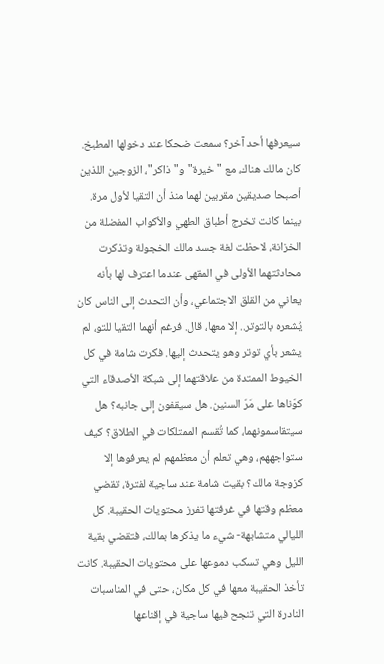سيعرفها أحد آخر؟ سمعت ضحكا عند دخولها المطبخ. كان مالك هناك، مع "خيرة" و"ذاكر"، الزوجين اللذين أصبحا صديقين مقربين لهما منذ أن التقيا لأول مرة. بينما كانت تخرج أطباق الطهي والأكواب المفضلة من الخزانة، لاحظت لغة جسد مالك الخجولة وتذكرت محادثتهما الأولى في المقهى عندما اعترف لها بأنه يعاني من القلق الاجتماعي، وأن التحدث إلى الناس كان يُشعره بالتوتر.. إلا معها، قال. فرغم أنهما التقيا للتو، لم يشعر بأي توتر وهو يتحدث إليها. فكرت شامة في كل الخيوط الممتدة من علاقتهما إلى شبكة الأصدقاء التي كوّناها على مَرّ السنين. هل سيقفون إلى جانبه؟ هل سيتقاسمونهما، كما تُقسم الممتلكات في الطلاق؟ كيف ستواجههم، وهي تعلم أن معظمهم لم يعرفوها إلا كزوجة مالك؟ بقيت شامة عند ساجية لفترة، تقضي معظم وقتها في غرفتها تفرز محتويات الحقيبة. كل الليالي متشابهة- شيء ما يذكرها بمالك، فتقضي بقية الليل وهي تسكب دموعها على محتويات الحقيبة. كانت تأخذ الحقيبة معها في كل مكان، حتى في المناسبات النادرة التي تنجح فيها ساجية في إقناعها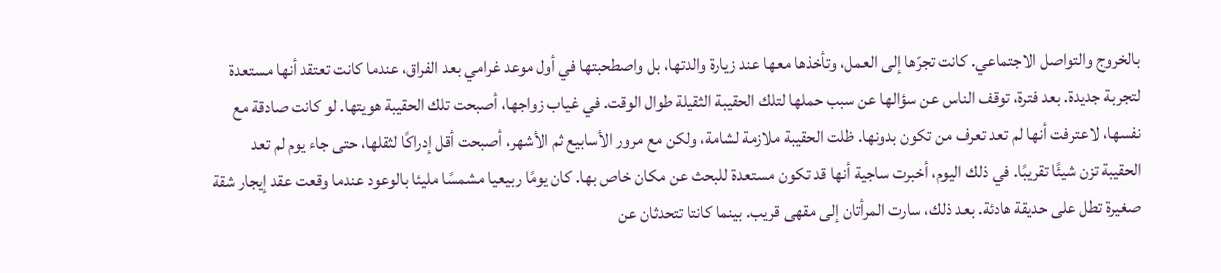بالخروج والتواصل الاجتماعي. كانت تجرّها إلى العمل، وتأخذها معها عند زيارة والدتها، بل واصطحبتها في أول موعد غرامي بعد الفراق، عندما كانت تعتقد أنها مستعدة لتجربة جديدة. بعد فترة، توقف الناس عن سؤالها عن سبب حملها لتلك الحقيبة الثقيلة طوال الوقت. في غياب زواجها، أصبحت تلك الحقيبة هويتها. لو كانت صادقة مع نفسها، لاعترفت أنها لم تعد تعرف من تكون بدونها. ظلت الحقيبة ملازمة لشامة، ولكن مع مرور الأسابيع ثم الأشهر، أصبحت أقل إدراكًا لثقلها، حتى جاء يوم لم تعد الحقيبة تزن شيئًا تقريبًا. في ذلك اليوم، أخبرت ساجية أنها قد تكون مستعدة للبحث عن مكان خاص بها. كان يومًا ربيعيا مشمسًا مليئا بالوعود عندما وقعت عقد إيجار شقة صغيرة تطل على حديقة هادئة. بعد ذلك، سارت المرأتان إلى مقهى قريب. بينما كانتا تتحدثان عن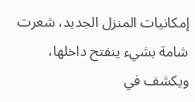إمكانيات المنزل الجديد، شعرت شامة بشيء ينفتح داخلها، ويكشف في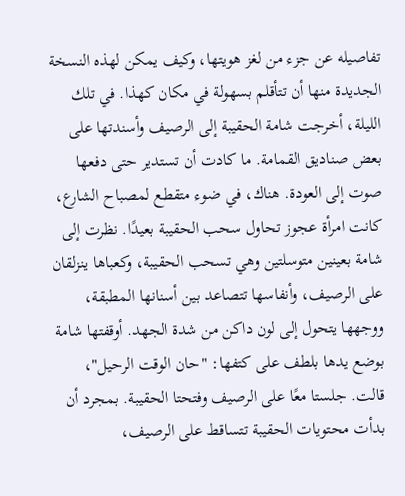تفاصيله عن جزء من لغز هويتها، وكيف يمكن لهذه النسخة الجديدة منها أن تتأقلم بسهولة في مكان كهذا. في تلك الليلة، أخرجت شامة الحقيبة إلى الرصيف وأسندتها على بعض صناديق القمامة. ما كادت أن تستدير حتى دفعها صوت إلى العودة. هناك، في ضوء متقطع لمصباح الشارع، كانت امرأة عجوز تحاول سحب الحقيبة بعيدًا. نظرت إلى شامة بعينين متوسلتين وهي تسحب الحقيبة، وكعباها ينزلقان على الرصيف، وأنفاسها تتصاعد بين أسنانها المطبقة، ووجهها يتحول إلى لون داكن من شدة الجهد. أوقفتها شامة بوضع يدها بلطف على كتفها: "حان الوقت الرحيل"، قالت. جلستا معًا على الرصيف وفتحتا الحقيبة. بمجرد أن بدأت محتويات الحقيبة تتساقط على الرصيف،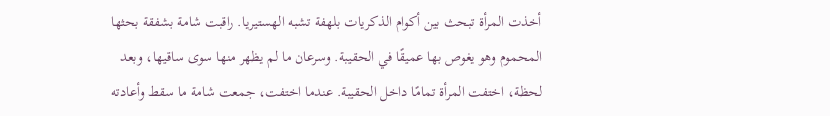أخذت المرأة تبحث بين أكوام الذكريات بلهفة تشبه الهستيريا. راقبت شامة بشفقة بحثها المحموم وهو يغوص بها عميقًا في الحقيبة. وسرعان ما لم يظهر منها سوى ساقيها، وبعد لحظة، اختفت المرأة تمامًا داخل الحقيبة. عندما اختفت، جمعت شامة ما سقط وأعادته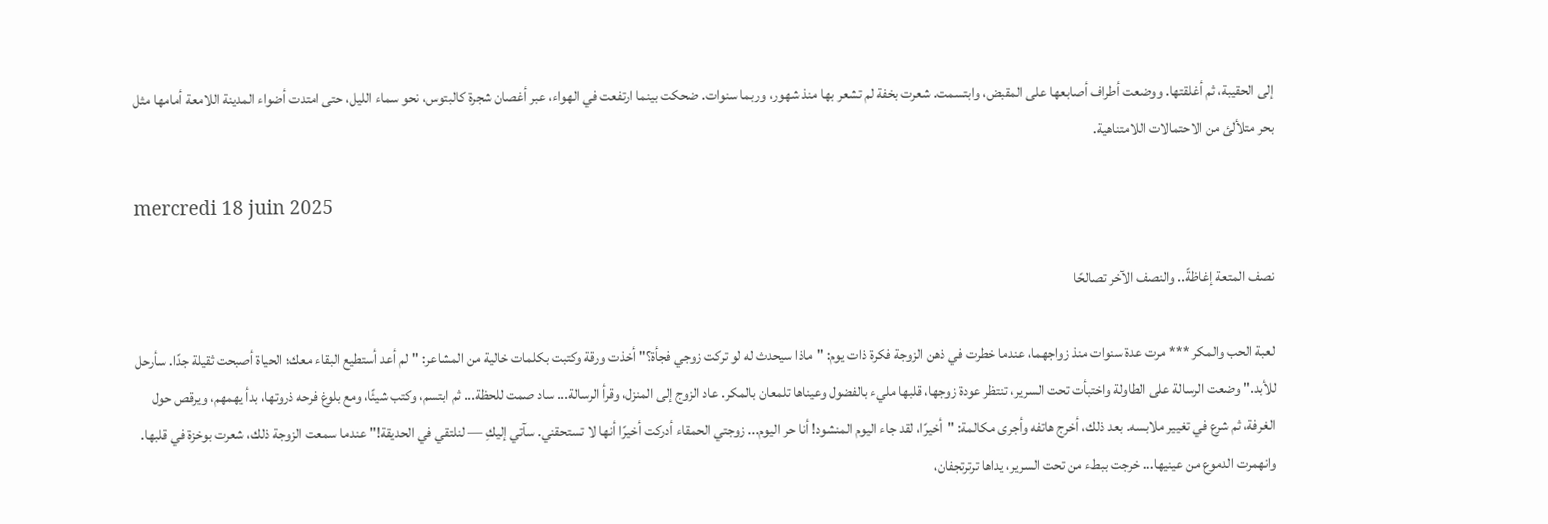إلى الحقيبة، ثم أغلقتها. ووضعت أطراف أصابعها على المقبض، وابتسمت. شعرت بخفة لم تشعر بها منذ شهور، وربما سنوات. ضحكت بينما ارتفعت في الهواء، عبر أغصان شجرة كالبتوس، نحو سماء الليل، حتى امتدت أضواء المدينة اللامعة أمامها مثل بحر متلألئ من الاحتمالات اللامتناهية.

mercredi 18 juin 2025

نصف المتعة إغاظةً.. والنصف الآخر تصالحًا

لعبة الحب والمكر *** مرت عدة سنوات منذ زواجهما، عندما خطرت في ذهن الزوجة فكرة ذات يوم: "ماذا سيحدث له لو تركت زوجي فجأة؟" أخذت ورقة وكتبت بكلمات خالية من المشاعر: "لم أعد أستطيع البقاء معك؛ الحياة أصبحت ثقيلة جدًا. سأرحل للأبد." وضعت الرسالة على الطاولة واختبأت تحت السرير، تنتظر عودة زوجها، قلبها مليء بالفضول وعيناها تلمعان بالمكر. عاد الزوج إلى المنزل، وقرأ الرسالة... ساد صمت للحظة... ثم ابتسم، وكتب شيئًا، ومع بلوغ فرحه ذروتها، بدأ يهمهم، ويرقص حول الغرفة، ثم شرع في تغيير ملابسه. بعد ذلك، أخرج هاتفه وأجرى مكالمة: "أخيرًا، لقد جاء اليوم المنشود! أنا حر اليوم... زوجتي الحمقاء أدركت أخيرًا أنها لا تستحقني. سآتي إليكِ — لنلتقي في الحديقة!" عندما سمعت الزوجة ذلك، شعرت بوخزة في قلبها. وانهمرت الدموع من عينيها... خرجت ببطء من تحت السرير، يداها ترترتجفان،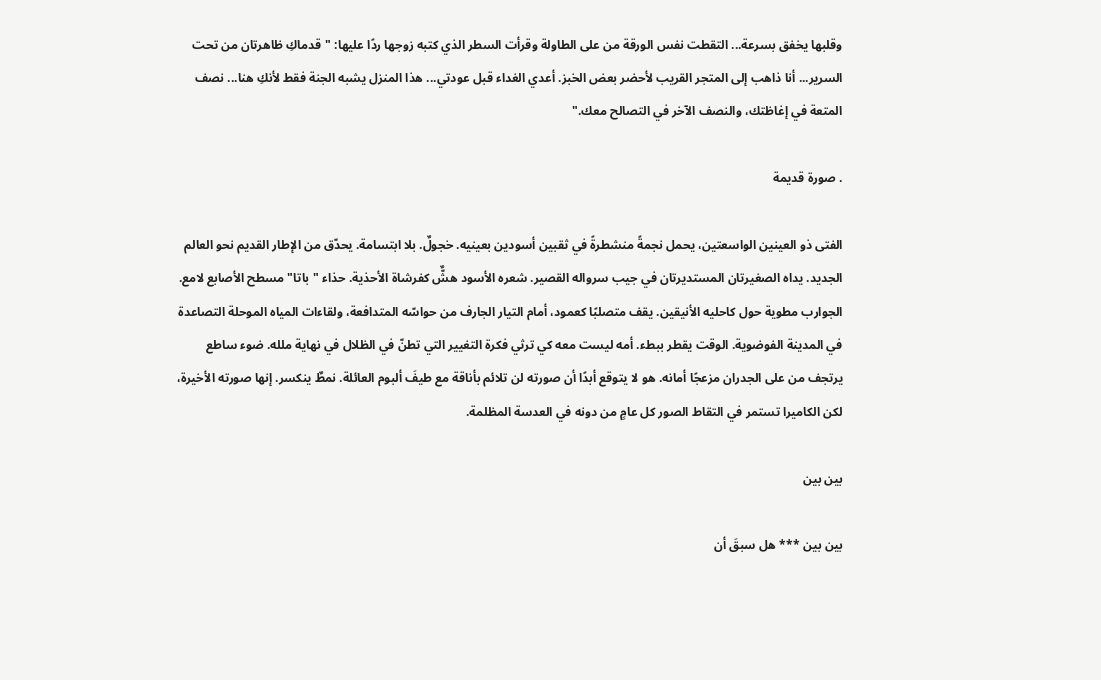وقلبها يخفق بسرعة... التقطت نفس الورقة من على الطاولة وقرأت السطر الذي كتبه زوجها ردًا عليها: "قدماكِ ظاهرتان من تحت السرير... أنا ذاهب إلى المتجر القريب لأحضر بعض الخبز. أعدي الغداء قبل عودتي... هذا المنزل يشبه الجنة فقط لأنكِ هنا... نصف المتعة في إغاظتك، والنصف الآخر في التصالح معك."

. صورة قديمة

الفتى ذو العينين الواسعتين، يحمل نجمةً منشطرةً في ثقبين أسودين بعينيه. خجولٌ. بلا ابتسامة. يحدّق من الإطار القديم نحو العالم الجديد. يداه الصغيرتان المستديرتان في جيب سرواله القصير. شعره الأسود هشٌّ كفرشاة الأحذية. حذاء "باتا" مسطح الأصابع لامع. الجوارب مطوية حول كاحليه الأنيقين. يقف متصلبًا كعمود، أمام التيار الجارف من حواسّه المتدافعة، ولقاءات المياه الموحلة التصاعدة في المدينة الفوضوية. الوقت يقطر ببطء. أمه ليست معه كي ترثي فكرة التغيير التي تطنّ في الظلال في نهاية ملله. ضوء ساطع يرتجف من على الجدران مزعجًا أمانه. هو لا يتوقع أبدًا أن صورته لن تلائم بأناقة مع طيفَ ألبوم العائلة. نمطٌ ينكسر. إنها صورته الأخيرة، لكن الكاميرا تستمر في التقاط الصور كل عامٍ من دونه في العدسة المظلمة.

بين بين

بين بين *** هل سبقَ أن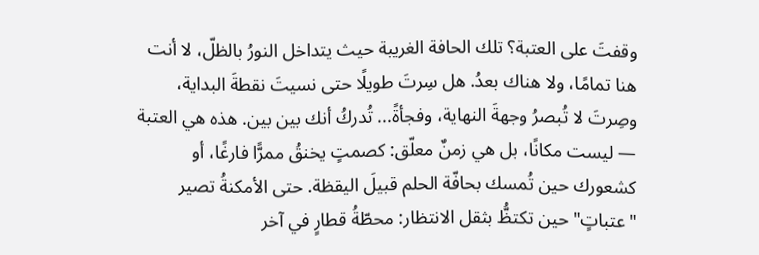وقفتَ على العتبة؟ تلك الحافة الغريبة حيث يتداخل النورُ بالظلّ، لا أنت هنا تمامًا، ولا هناك بعدُ. هل سِرتَ طويلًا حتى نسيتَ نقطةَ البداية، وصِرتَ لا تُبصرُ وجهةَ النهاية، وفجأةً... تُدركُ أنك بين بين. هذه هي العتبة — ليست مكانًا، بل هي زمنٌ معلّق: كصمتٍ يخنقُ ممرًّا فارغًا، أو كشعورك حين تُمسك بحافّة الحلم قبيلَ اليقظة. حتى الأمكنةُ تصير "عتباتٍ" حين تكتظُّ بثقل الانتظار: محطّةُ قطارٍ في آخر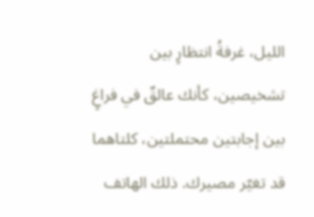الليل، غرفةُ انتظارٍ بين تشخيصين، كأنك عالقٌ في فراغٍ بين إجابتين محتملتين، كلتاهما قد تغيّر مصيرك. ذلك الهاتف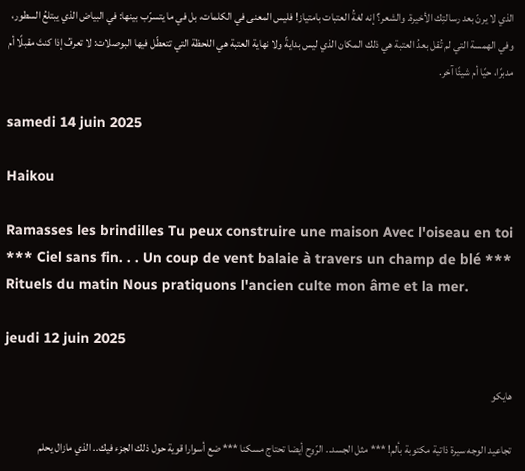الذي لا يرنّ بعد رسالتِك الأخيرة. والشعر؟ إنه لغةُ العتبات بامتياز! فليس المعنى في الكلمات، بل في ما يتسرّب بينها: في البياض الذي يبتلعُ السطور، وفي الهمسة التي لم تُقل بعدُ العتبة هي ذلك المكان الذي ليس بدايةً ولا نهاية العتبة هي اللحظة التي تتعطّل فيها البوصلات: لا تعرفُ إذا كنتَ مقبلًا أم مدبرًا، حيًا أم شيئًا آخر.

samedi 14 juin 2025

Haikou

Ramasses les brindilles Tu peux construire une maison Avec l'oiseau en toi *** Ciel sans fin. . . Un coup de vent balaie à travers un champ de blé *** Rituels du matin Nous pratiquons l'ancien culte mon âme et la mer.

jeudi 12 juin 2025

هايكو

تجاعيد الوجه سيرة ذاتية مكتوبة بألم! *** مثل الجسد.. الرّوح أيضا تحتاج مسكنا *** ضع أسوارا قوية حول ذلك الجزء فيك.. الذي مازال يحلم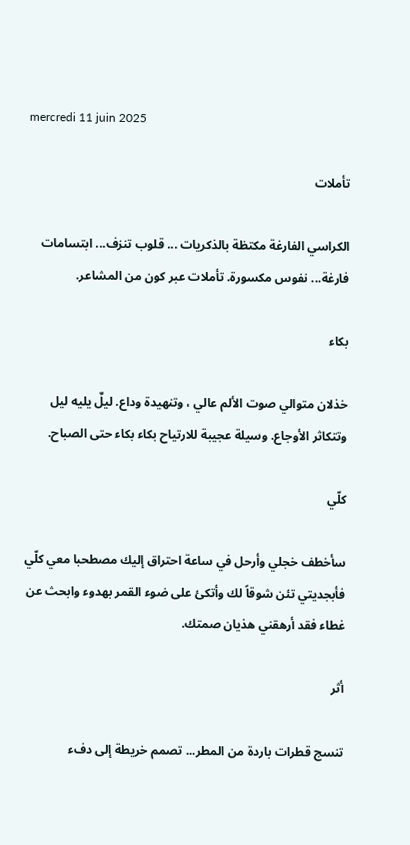mercredi 11 juin 2025

تأملات

الكراسي الفارغة مكتظة بالذكريات ... قلوب تنزف... ابتسامات فارغة... نفوس مكسورة. تأملات عبر كون من المشاعر.

بكاء

خذلان متوالي صوت الألم عالي ، وتنهيدة وداع. ليلٌ يليه ليل وتتكاثر الأوجاع. وسيلة عجيبة للارتياح بكاء بكاء حتى الصباح.

كلّي

سأخطف خجلي وأرحل في ساعة احتراق إليك مصطحبا معي كلّي فأبجديتي تئن شوقاً لك وأتكئ على ضوء القمر بهدوء وابحث عن غطاء فقد أرهقني هذيان صمتك.

أثر

تنسج قطرات باردة من المطر... تصمم خريطة إلى دفء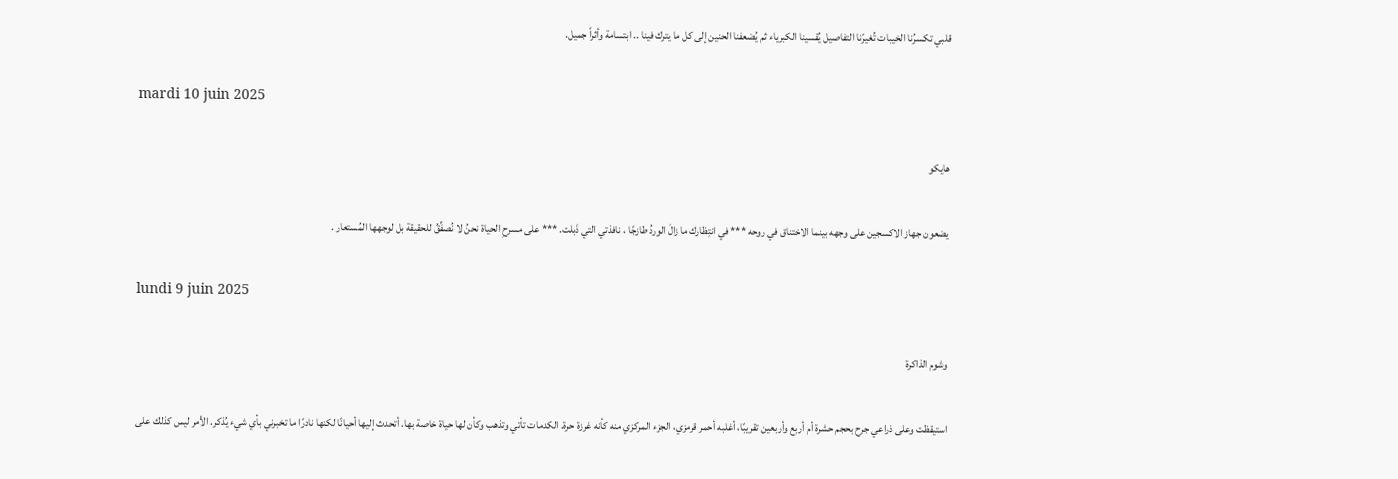قلبي تكسرُنا الخيبات تُغيرّنا التفاصيل يُقسينا الكبرياء ثم يُضعفنا الحنين إلى كل ما يترك فينا .. ابتسامة وأثراً جميل.

mardi 10 juin 2025

هايكو

يضعون جهاز الاكسجين على وجهه بينما الاختناق في روحه *** في انتِظارك ما زالَ الوردُ طازجًا ، نافذتي التي ذَبلت. *** على مسرحِ الحياة نحنُ لا نُصفِّقُ للحقيقة بل لوجهها المُستعار .

lundi 9 juin 2025

وشوم الذاكرة

استيقظت وعلى ذراعي جرح بحجم حشرة أم أربع وأربعين تقريبًا، أغلبه أحمر قرمزي، الجزء المركزي منه كأنه غرزة حرة. الكدمات تأتي وتذهب وكأن لها حياة خاصة بها. أتحدث إليها أحيانًا لكنها نادرًا ما تخبرني بأي شيء يُذكر. الأمر ليس كذلك على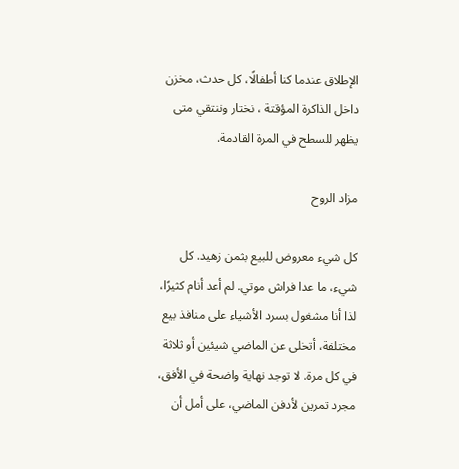الإطلاق عندما كنا أطفالًا، كل حدث، مخزن داخل الذاكرة المؤقتة ، نختار وننتقي متى يظهر للسطح في المرة القادمة.

مزاد الروح

كل شيء معروض للبيع بثمن زهيد. كل شيء، ما عدا فراش موتي. لم أعد أنام كثيرًا، لذا أنا مشغول بسرد الأشياء على منافذ بيع مختلفة، أتخلى عن الماضي شيئين أو ثلاثة في كل مرة. لا توجد نهاية واضحة في الأفق، مجرد تمرين لأدفن الماضي، على أمل أن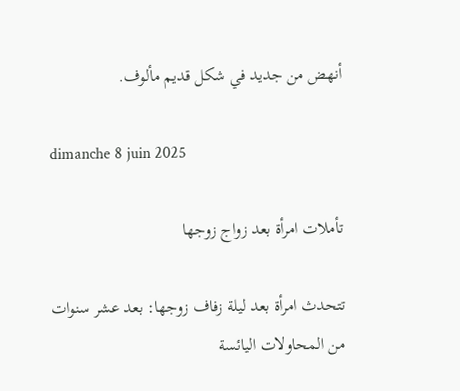أنهض من جديد في شكل قديم مألوف.

dimanche 8 juin 2025

تأملات امرأة بعد زواج زوجها

تتحدث امرأة بعد ليلة زفاف زوجها: بعد عشر سنوات من المحاولات اليائسة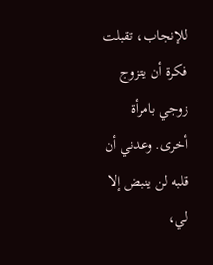للإنجاب، تقبلت فكرة أن يتزوج زوجي بامرأة أخرى. وعدني أن قلبه لن ينبض إلا لي،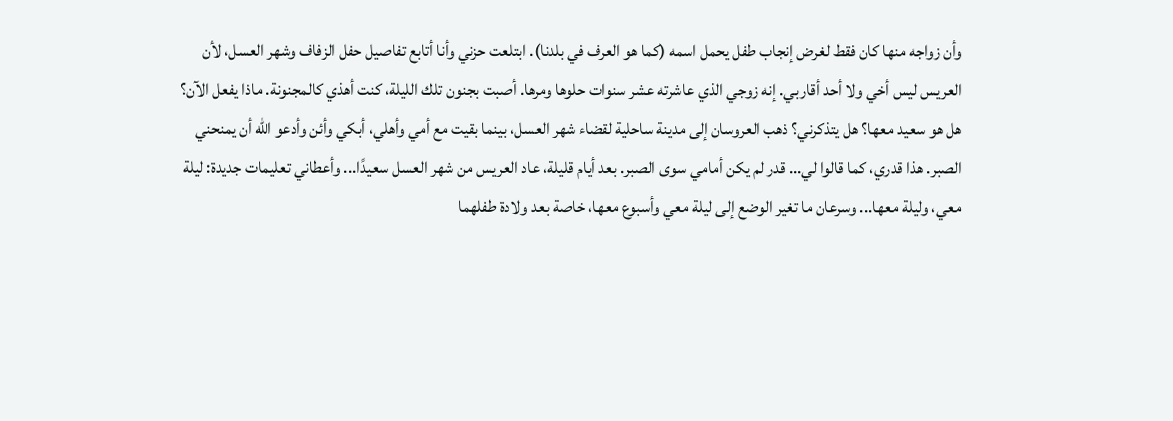وأن زواجه منها كان فقط لغرض إنجاب طفل يحمل اسمه (كما هو العرف في بلدنا). ابتلعت حزني وأنا أتابع تفاصيل حفل الزفاف وشهر العسل، لأن العريس ليس أخي ولا أحد أقاربي. إنه زوجي الذي عاشرته عشر سنوات حلوها ومرها. أصبت بجنون تلك الليلة، كنت أهذي كالمجنونة. ماذا يفعل الآن؟ هل هو سعيد معها؟ هل يتذكرني؟ ذهب العروسان إلى مدينة ساحلية لقضاء شهر العسل، بينما بقيت مع أمي وأهلي، أبكي وأئن وأدعو الله أن يمنحني الصبر. هذا قدري، كما قالوا لي... قدر لم يكن أمامي سوى الصبر. بعد أيام قليلة، عاد العريس من شهر العسل سعيدًا... وأعطاني تعليمات جديدة: ليلة معي، وليلة معها... وسرعان ما تغير الوضع إلى ليلة معي وأسبوع معها، خاصة بعد ولادة طفلهما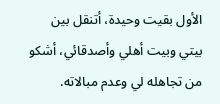الأول بقيت وحيدة، أتنقل بين بيتي وبيت أهلي وأصدقائي، أشكو من تجاهله لي وعدم مبالاته.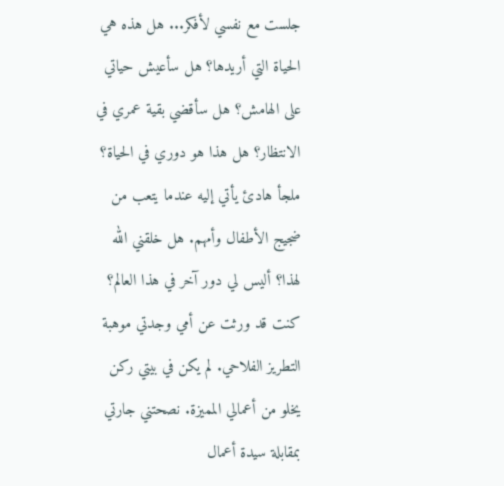جلست مع نفسي لأفكر... هل هذه هي الحياة التي أريدها؟ هل سأعيش حياتي على الهامش؟ هل سأقضي بقية عمري في الانتظار؟ هل هذا هو دوري في الحياة؟ ملجأ هادئ يأتي إليه عندما يتعب من ضجيج الأطفال وأمهم. هل خلقني الله لهذا؟ أليس لي دور آخر في هذا العالم؟ كنت قد ورثت عن أمي وجدتي موهبة التطريز الفلاحي. لم يكن في بيتي ركن يخلو من أعمالي المميزة. نصحتني جارتي بمقابلة سيدة أعمال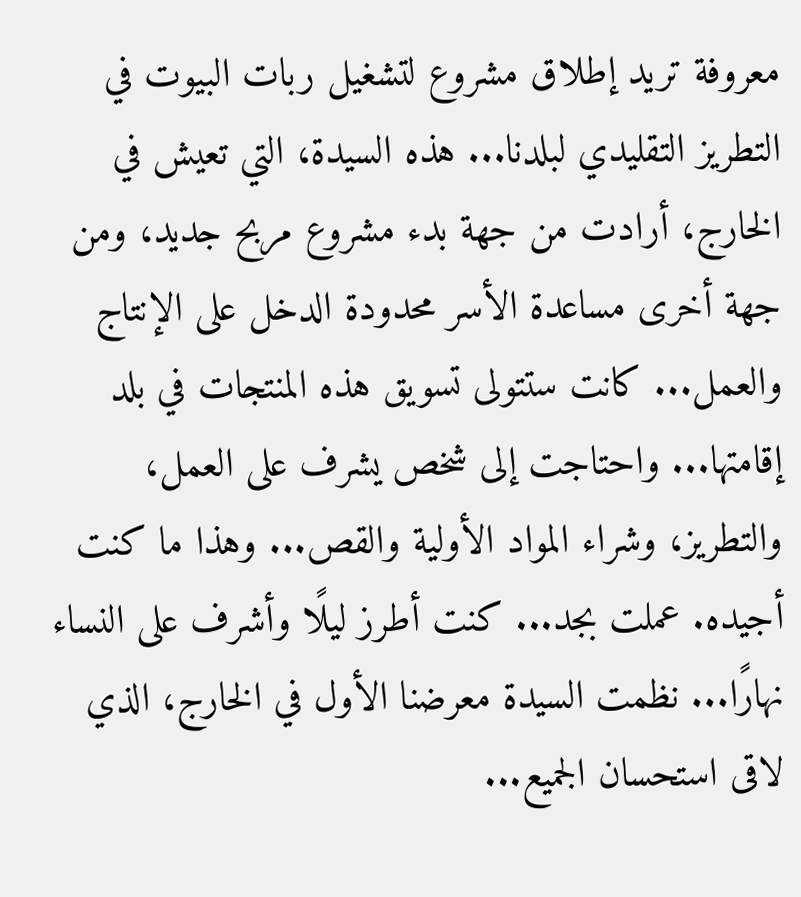معروفة تريد إطلاق مشروع لتشغيل ربات البيوت في التطريز التقليدي لبلدنا... هذه السيدة، التي تعيش في الخارج، أرادت من جهة بدء مشروع مربح جديد، ومن جهة أخرى مساعدة الأسر محدودة الدخل على الإنتاج والعمل... كانت ستتولى تسويق هذه المنتجات في بلد إقامتها... واحتاجت إلى شخص يشرف على العمل، والتطريز، وشراء المواد الأولية والقص... وهذا ما كنت أجيده. عملت بجد... كنت أطرز ليلًا وأشرف على النساء نهارًا... نظمت السيدة معرضنا الأول في الخارج، الذي لاقى استحسان الجميع...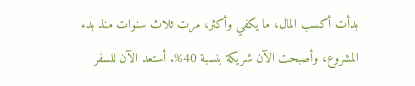بدأت أكسب المال، ما يكفي وأكثر، مرت ثلاث سنوات منذ بدء المشروع، وأصبحت الآن شريكة بنسبة 40%. أستعد الآن للسفر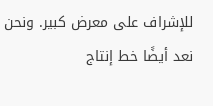للإشراف على معرض كبير. ونحن نعد أيضًا خط إنتاج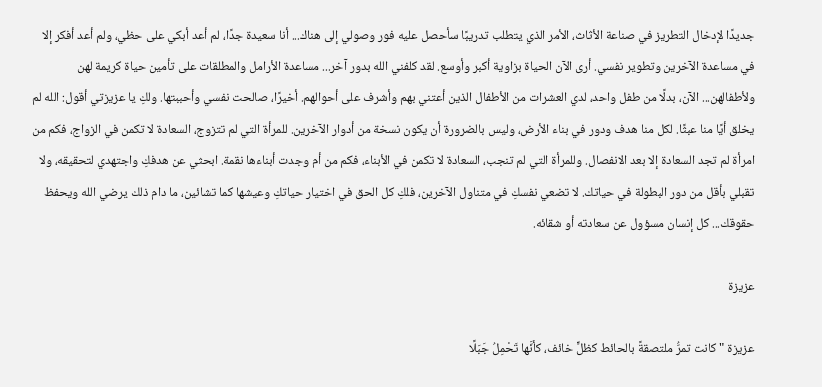جديدًا لإدخال التطريز في صناعة الأثاث، الأمر الذي يتطلب تدريبًا سأحصل عليه فور وصولي إلى هناك... أنا سعيدة جدًا، لم أعد أبكي على حظي، ولم أعد أفكر إلا في مساعدة الآخرين وتطوير نفسي. أرى الآن الحياة بزاوية أكبر وأوسع. لقد كلفني الله بدور آخر... مساعدة الأرامل والمطلقات على تأمين حياة كريمة لهن ولأطفالهن... الآن، بدلًا من طفل واحد، لدي العشرات من الأطفال الذين أعتني بهم وأشرف على أحوالهم. أخيرًا، صالحت نفسي وأحببتها. ولكِ يا عزيزتي أقول: الله لم يخلق أيًا منا عبثًا. لكل منا هدف ودور في بناء الأرض، وليس بالضرورة أن يكون نسخة من أدوار الآخرين. للمرأة التي لم تتزوج، السعادة لا تكمن في الزواج، فكم من امرأة لم تجد السعادة إلا بعد الانفصال. وللمرأة التي لم تنجب، السعادة لا تكمن في الأبناء، فكم من أم وجدت أبناءها نقمة. ابحثي عن هدفكِ واجتهدي لتحقيقه، ولا تقبلي بأقل من دور البطولة في حياتك. لا تضعي نفسكِ في متناول الآخرين، فلكِ كل الحق في اختيار حياتكِ وعيشها كما تشائين، ما دام ذلك يرضي الله ويحفظ حقوقك... كل إنسان مسؤول عن سعادته أو شقائه.

عزيزة

عزيزة "كانت تمرُّ ملتصقةً بالحائط كظلٍّ خائف، كأنَّها تَحْمِلُ جَبَلًا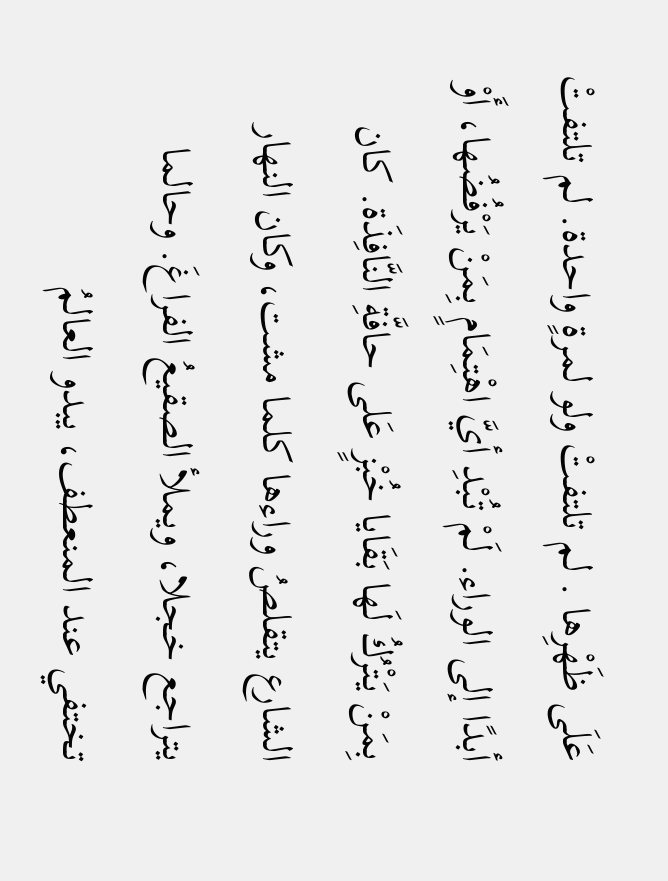عَلَى ظَهْرِها . لم تلتفتْ ولو لمرةٍ واحدة. لم تلتفتْ أبدًا إلى الوراء. لَمْ تُبْدِ أيَّ اهْتِمَامٍ بِمَنْ يَرْفُضُها، أَوْ بِمَنْ يَتْرُكُ لَها بَقَايا خُبْزٍ عَلى حافَّةِ النَّافِذَة. كان الشارع يتقلصُ وراءها كلما مشت، وكان النهار يتراجع خجلا، ويملأ الصقيعُ الفراغَ. وحالما تختفي عند المنعطف، يبدو العالمُ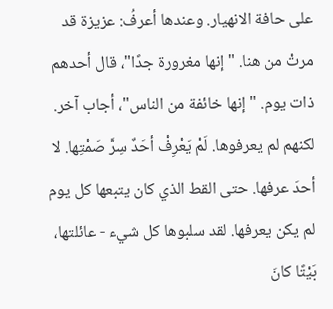على حافة الانهيار. وعندها أعرفُ: عزيزة قد مرتْ من هنا. "إنها مغرورة جدًا"، قال أحدهم ذات يوم. "إنها خائفة من الناس"، أجاب آخر. لكنهم لم يعرفوها. لَمْ يَعْرِفْ أحَدٌ سِرَّ صَمْتِها. لا أحدَ عرفها. حتى القط الذي كان يتبعها كل يوم لم يكن يعرفها. لقد سلبوها كل شيء - عائلتها، بَيْتًا كانَ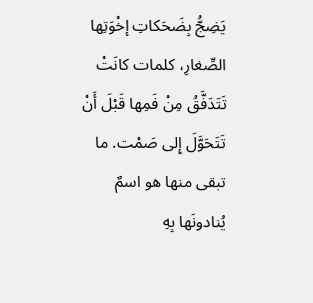يَضِجُّ بِضَحَكاتِ إخْوَتِها الصِّغارِ، كلمات كانَتْ تَتَدَفَّقُ مِنْ فَمِها قَبْلَ أَنْ تَتَحَوَّلَ إِلى صَمْت. ما تبقى منها هو اسمٌ يُنادونَها بِهِ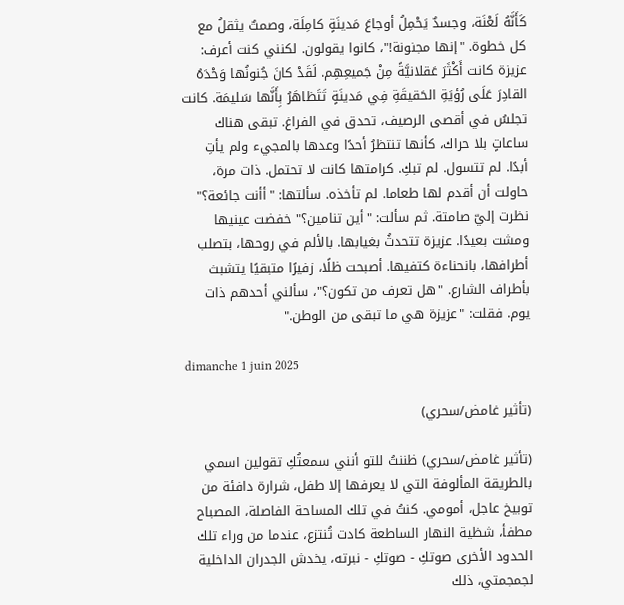كَأَنَّهُ لَعْنَة، وجسدٌ يَحْمِلُ أوجاعَ مَدينَةٍ كامِلَة، وصمتٌ يثقلُ مع كل خطوة. "إنها مجنونة!"، كانوا يقولون. لكنني كنت أعرف: عزيزة كانت أَكْثَرَ عَقلانيَّةً مِنْ جَميعِهِم. لَقَدْ كانَ جُنونُها وَحْدَهُ القادِرَ عَلَى رُؤيَةِ الحَقيقَةِ فِي مَدينَةٍ تَتَظاهَرُ بِأَنَّها سَليمَة. كانت تجلسُ في أقصى الرصيف، تحدق في الفراغ. تبقى هناك ساعاتٍ بلا حراك، كأنها تنتظرُ أحدًا وعدها بالمجيء ولم يأتِ أبدًا. لم تتسول. لم تبكِ. كرامتها كانت لا تحتمل. ذات مرة، حاولت أن أقدم لها طعاما. لم تأخذه. سألتها: "أأنت جائعة؟" نظرت إليّ صامتة. ثم سألت: "أين تنامين؟" خفضت عينيها ومشت بعيدًا. عزيزة تتحدثُ بغيابها. بالألم في روحها، بتصلب أطرافها، بانحناءة كتفيها. أصبحت ظلًا، زفيرًا متبقيًا يتشبث بأطراف الشارع. "هل تعرف من تكون؟"، سألني أحدهم ذات يوم. فقلت: "عزيزة هي ما تبقى من الوطن."

dimanche 1 juin 2025

(تأثير غامض/سحري)

(تأثير غامض/سحري) ظننتُ للتو أنني سمعتُكِ تقولين اسمي بالطريقة المألوفة التي لا يعرفها إلا طفل، شرارة دافئة من توبيخ عاجل، أمومي. كنتُ في تلك المساحة الفاصلة، المصباح مطفأ، شظية النهار الساطعة كادت تُنتزع، عندما من وراء تلك الحدود الأخرى صوتكِ - صوتكِ - نبرته، يخدش الجدران الداخلية لجمجمتي، ذلك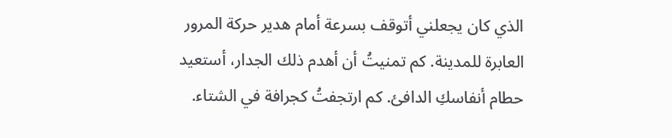الذي كان يجعلني أتوقف بسرعة أمام هدير حركة المرور العابرة للمدينة. كم تمنيتُ أن أهدم ذلك الجدار، أستعيد حطام أنفاسكِ الدافئ. كم ارتجفتُ كجرافة في الشتاء.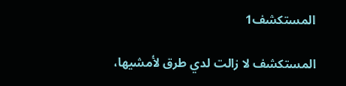المستكشف1

المستكشف لا زالت لدي طرق لأمشيها،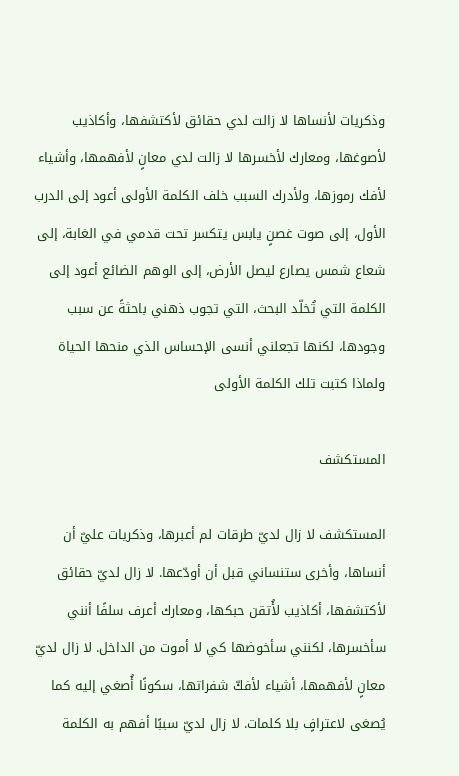وذكريات لأنساها لا زالت لدي حقائق لأكتشفها، وأكاذيب لأصوغها، ومعارك لأخسرها لا زالت لدي معانٍ لأفهمها، وأشياء لأفك رموزها، ولأدرك السبب خلف الكلمة الأولى أعود إلى الدرب الأول، إلى صوت غصنٍ يابس يتكسر تحت قدمي في الغابة، إلى شعاع شمس يصارع ليصل الأرض، إلى الوهم الضائع أعود إلى الكلمة التي تُخلّد البحث، التي تجوب ذهني باحثةً عن سبب وجودها، لكنها تجعلني أنسى الإحساس الذي منحها الحياة ولماذا كتبت تلك الكلمة الأولى

المستكشف

المستكشف لا زال لديّ طرقات لم أعبرها، وذكريات عليّ أن أنساها، وأخرى ستنساني قبل أن أودّعها. لا زال لديّ حقائق لأكتشفها، أكاذيب لأُتقن حبكها، ومعارك أعرف سلفًا أنني سأخسرها، لكنني سأخوضها كي لا أموت من الداخل. لا زال لديّ معانٍ لأفهمها، أشياء لأفكّ شفراتها، سكونًا أُصغي إليه كما يُصغى لاعترافٍ بلا كلمات. لا زال لديّ سببًا أفهم به الكلمة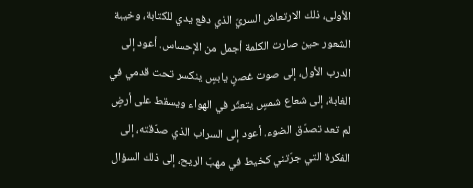الأولى، ذلك الارتعاش السريّ الذي دفع يدي للكتابة، وخيبة الشعور حين صارت الكلمة أجمل من الإحساس. أعود إلى الدرب الأول، إلى صوت غصنٍ يابسٍ ينكسر تحت قدمي في الغابة، إلى شعاع شمسٍ يتعثّر في الهواء ويسقط على أرضٍ لم تعد تصدّق الضوء. أعود إلى السراب الذي صدّقته، إلى الفكرة التي جرّتني كخيط في مهبّ الريح، إلى ذلك السؤال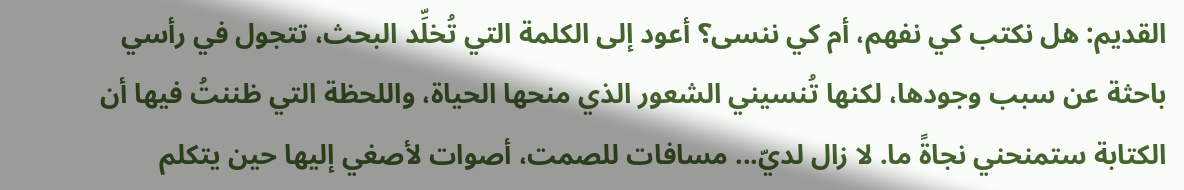القديم: هل نكتب كي نفهم، أم كي ننسى؟ أعود إلى الكلمة التي تُخلِّد البحث، تتجول في رأسي باحثة عن سبب وجودها، لكنها تُنسيني الشعور الذي منحها الحياة، واللحظة التي ظننتُ فيها أن الكتابة ستمنحني نجاةً ما. لا زال لديّ... مسافات للصمت، أصوات لأصغي إليها حين يتكلم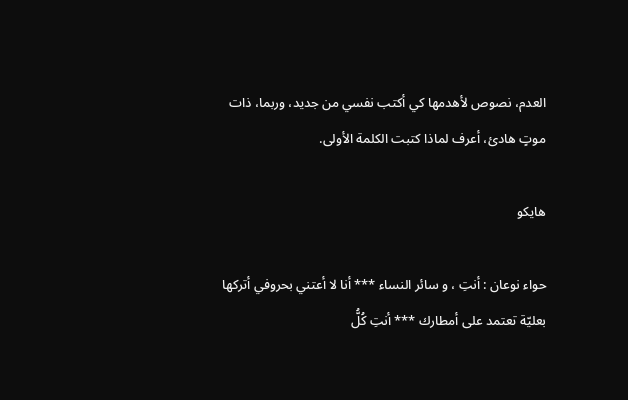العدم، نصوص لأهدمها كي أكتب نفسي من جديد، وربما، ذات موتٍ هادئ، أعرف لماذا كتبت الكلمة الأولى.

هايكو

حواء نوعان : أنتِ ، و سائر النساء *** أنا لا أعتني بحروفي أتركها بعليّة تعتمد على أمطارك *** أنتِ كُلُّ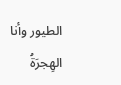الطيور وأنا الهِجرَةُ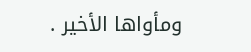ومأواها الأخير .